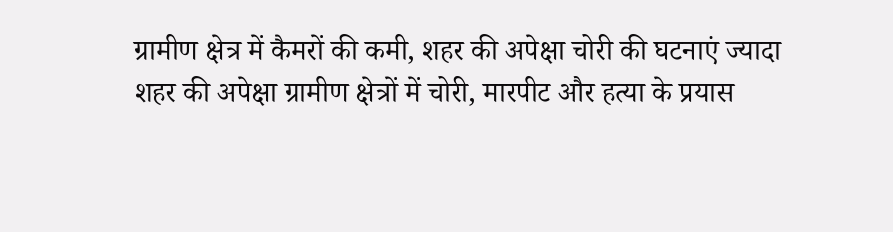ग्रामीण क्षेत्र में कैमरों की कमी, शहर की अपेक्षा चोरी की घटनाएं ज्यादा
शहर की अपेक्षा ग्रामीण क्षेत्रों में चोरी, मारपीट और हत्या के प्रयास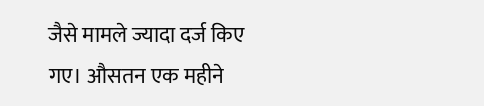जैसे मामले ज्यादा दर्ज किए गए। औसतन एक महीने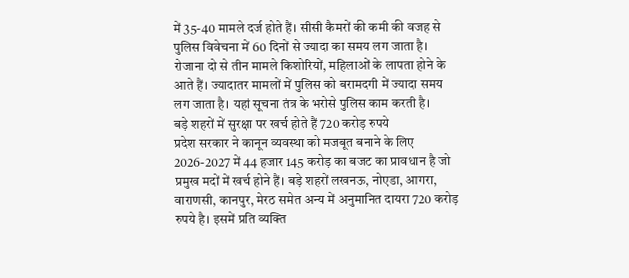में 35-40 मामले दर्ज होते हैं। सीसी कैमरों की कमी की वजह से पुलिस विवेचना में 60 दिनों से ज्यादा का समय लग जाता है। रोजाना दो से तीन मामले किशोरियों, महिलाओं के लापता होने के आते हैं। ज्यादातर मामलों में पुलिस को बरामदगी में ज्यादा समय लग जाता है। यहां सूचना तंत्र के भरोसे पुलिस काम करती है।
बड़े शहरों में सुरक्षा पर खर्च होते हैं 720 करोड़ रुपये
प्रदेश सरकार ने कानून व्यवस्था को मजबूत बनाने के लिए 2026-2027 में 44 हजार 145 करोड़ का बजट का प्रावधान है जो प्रमुख मदों में खर्च होने हैं। बड़े शहरों लखनऊ, नोएडा, आगरा, वाराणसी, कानपुर, मेरठ समेत अन्य में अनुमानित दायरा 720 करोड़ रुपये है। इसमें प्रति व्यक्ति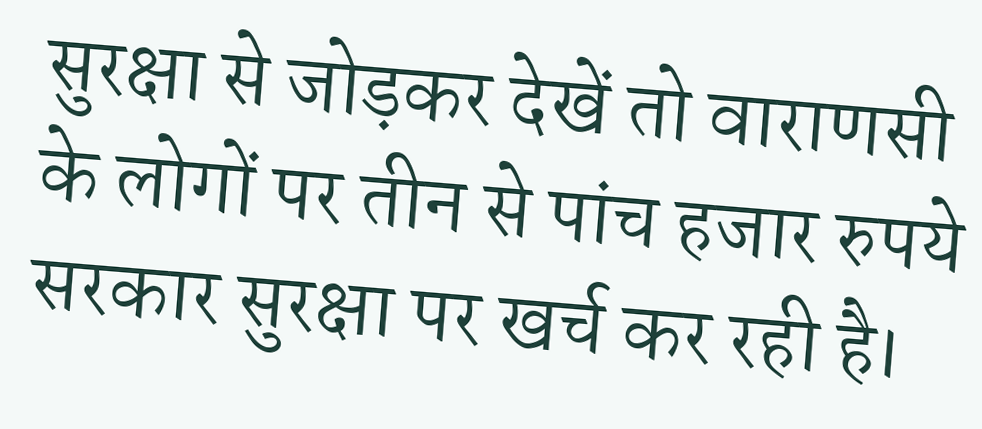सुरक्षा से जोड़कर देखें तो वाराणसी के लोगों पर तीन से पांच हजार रुपये सरकार सुरक्षा पर खर्च कर रही है।